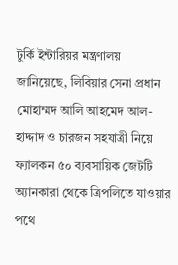টুর্কি ইন্টারিয়র মন্ত্রণালয় জানিয়েছে, লিবিয়ার সেনা প্রধান মোহাম্মদ আলি আহমেদ আল-হাদ্দাদ ও চারজন সহযাত্রী নিয়ে ফ্যালকন ৫০ ব্যবসায়িক জেটটি অ্যানকারা থেকে ত্রিপলিতে যাওয়ার পথে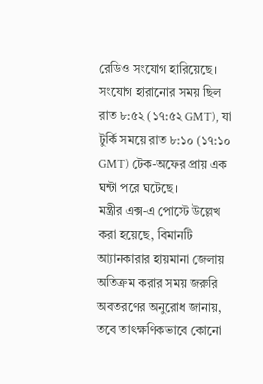রেডিও সংযোগ হারিয়েছে। সংযোগ হারানোর সময় ছিল রাত ৮:৫২ (১৭:৫২ GMT), যা টুর্কি সময়ে রাত ৮:১০ (১৭:১০ GMT) টেক-অফের প্রায় এক ঘন্টা পরে ঘটেছে।
মন্ত্রীর এক্স-এ পোস্টে উল্লেখ করা হয়েছে, বিমানটি আ্যানকারার হায়মানা জেলায় অতিক্রম করার সময় জরুরি অবতরণের অনুরোধ জানায়, তবে তাৎক্ষণিকভাবে কোনো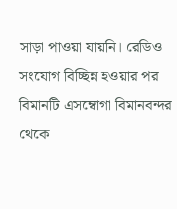সাড়া পাওয়া যায়নি। রেডিও সংযোগ বিচ্ছিন্ন হওয়ার পর বিমানটি এসম্বোগা বিমানবন্দর থেকে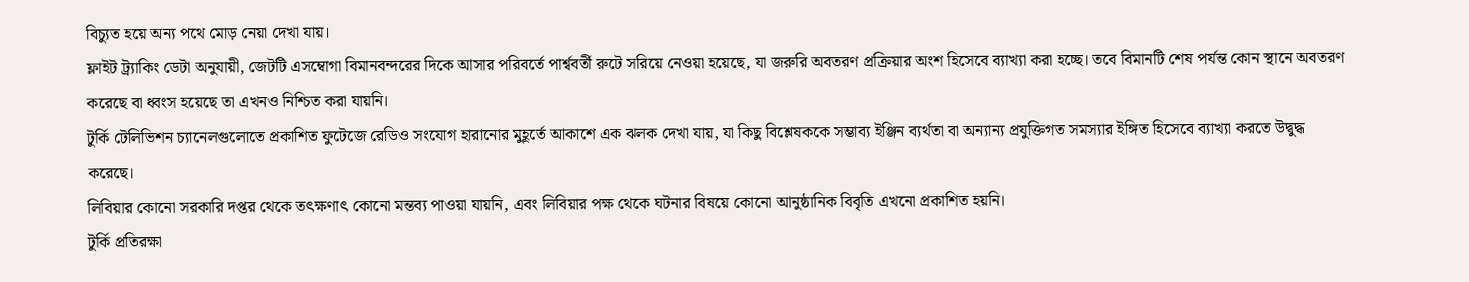বিচ্যুত হয়ে অন্য পথে মোড় নেয়া দেখা যায়।
ফ্লাইট ট্র্যাকিং ডেটা অনুযায়ী, জেটটি এসম্বোগা বিমানবন্দরের দিকে আসার পরিবর্তে পার্শ্ববর্তী রুটে সরিয়ে নেওয়া হয়েছে, যা জরুরি অবতরণ প্রক্রিয়ার অংশ হিসেবে ব্যাখ্যা করা হচ্ছে। তবে বিমানটি শেষ পর্যন্ত কোন স্থানে অবতরণ করেছে বা ধ্বংস হয়েছে তা এখনও নিশ্চিত করা যায়নি।
টুর্কি টেলিভিশন চ্যানেলগুলোতে প্রকাশিত ফুটেজে রেডিও সংযোগ হারানোর মুহূর্তে আকাশে এক ঝলক দেখা যায়, যা কিছু বিশ্লেষককে সম্ভাব্য ইঞ্জিন ব্যর্থতা বা অন্যান্য প্রযুক্তিগত সমস্যার ইঙ্গিত হিসেবে ব্যাখ্যা করতে উদ্বুদ্ধ করেছে।
লিবিয়ার কোনো সরকারি দপ্তর থেকে তৎক্ষণাৎ কোনো মন্তব্য পাওয়া যায়নি, এবং লিবিয়ার পক্ষ থেকে ঘটনার বিষয়ে কোনো আনুষ্ঠানিক বিবৃতি এখনো প্রকাশিত হয়নি।
টুর্কি প্রতিরক্ষা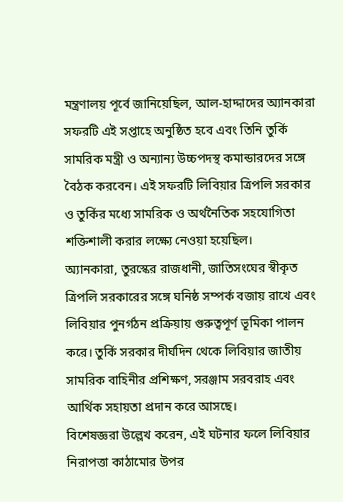মন্ত্রণালয় পূর্বে জানিয়েছিল, আল-হাদ্দাদের অ্যানকারা সফরটি এই সপ্তাহে অনুষ্ঠিত হবে এবং তিনি তুর্কি সামরিক মন্ত্রী ও অন্যান্য উচ্চপদস্থ কমান্ডারদের সঙ্গে বৈঠক করবেন। এই সফরটি লিবিয়ার ত্রিপলি সরকার ও তুর্কির মধ্যে সামরিক ও অর্থনৈতিক সহযোগিতা শক্তিশালী করার লক্ষ্যে নেওয়া হয়েছিল।
অ্যানকারা, তুরস্কের রাজধানী, জাতিসংঘের স্বীকৃত ত্রিপলি সরকারের সঙ্গে ঘনিষ্ঠ সম্পর্ক বজায় রাখে এবং লিবিয়ার পুনর্গঠন প্রক্রিয়ায় গুরুত্বপূর্ণ ভূমিকা পালন করে। তুর্কি সরকার দীর্ঘদিন থেকে লিবিয়ার জাতীয় সামরিক বাহিনীর প্রশিক্ষণ, সরঞ্জাম সরবরাহ এবং আর্থিক সহায়তা প্রদান করে আসছে।
বিশেষজ্ঞরা উল্লেখ করেন, এই ঘটনার ফলে লিবিয়ার নিরাপত্তা কাঠামোর উপর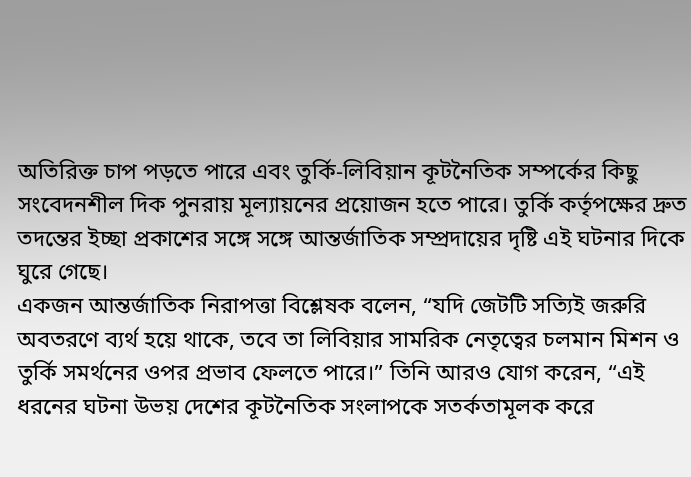অতিরিক্ত চাপ পড়তে পারে এবং তুর্কি-লিবিয়ান কূটনৈতিক সম্পর্কের কিছু সংবেদনশীল দিক পুনরায় মূল্যায়নের প্রয়োজন হতে পারে। তুর্কি কর্তৃপক্ষের দ্রুত তদন্তের ইচ্ছা প্রকাশের সঙ্গে সঙ্গে আন্তর্জাতিক সম্প্রদায়ের দৃষ্টি এই ঘটনার দিকে ঘুরে গেছে।
একজন আন্তর্জাতিক নিরাপত্তা বিশ্লেষক বলেন, “যদি জেটটি সত্যিই জরুরি অবতরণে ব্যর্থ হয়ে থাকে, তবে তা লিবিয়ার সামরিক নেতৃত্বের চলমান মিশন ও তুর্কি সমর্থনের ওপর প্রভাব ফেলতে পারে।” তিনি আরও যোগ করেন, “এই ধরনের ঘটনা উভয় দেশের কূটনৈতিক সংলাপকে সতর্কতামূলক করে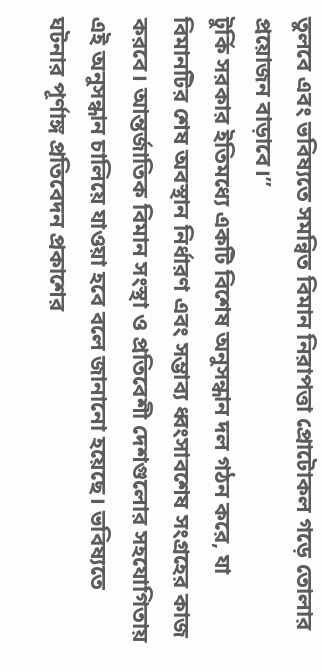তুলবে এবং ভবিষ্যতে সমন্বিত বিমান নিরাপত্তা প্রোটোকল গড়ে তোলার প্রয়োজন বাড়াবে।”
টুর্কি সরকার ইতিমধ্যে একটি বিশেষ অনুসন্ধান দল গঠন করে, যা বিমানটির শেষ অবস্থান নির্ধারণ এবং সম্ভাব্য ধ্বংসাবশেষ সংগ্রহের কাজ করবে। আন্তর্জাতিক বিমান সংস্থা ও প্রতিবেশী দেশগুলোর সহযোগিতায় এই অনুসন্ধান চালিয়ে যাওয়া হবে বলে জানানো হয়েছে। ভবিষ্যতে ঘটনার পূর্ণাঙ্গ প্রতিবেদন প্রকাশের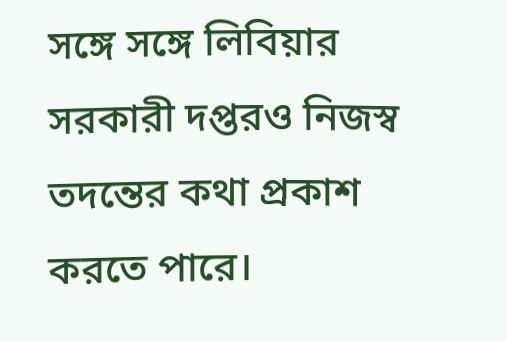সঙ্গে সঙ্গে লিবিয়ার সরকারী দপ্তরও নিজস্ব তদন্তের কথা প্রকাশ করতে পারে।